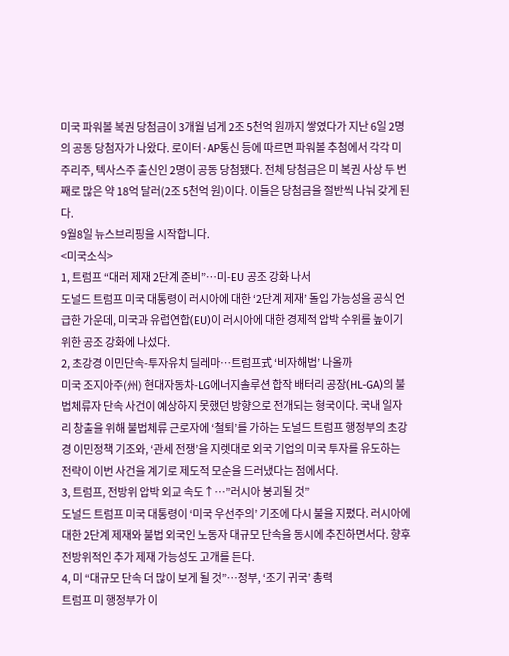미국 파워볼 복권 당첨금이 3개월 넘게 2조 5천억 원까지 쌓였다가 지난 6일 2명의 공동 당첨자가 나왔다. 로이터·AP통신 등에 따르면 파워볼 추첨에서 각각 미주리주, 텍사스주 출신인 2명이 공동 당첨됐다. 전체 당첨금은 미 복권 사상 두 번째로 많은 약 18억 달러(2조 5천억 원)이다. 이들은 당첨금을 절반씩 나눠 갖게 된다.
9월8일 뉴스브리핑을 시작합니다.
<미국소식>
1, 트럼프 “대러 제재 2단계 준비”…미-EU 공조 강화 나서
도널드 트럼프 미국 대통령이 러시아에 대한 ‘2단계 제재’ 돌입 가능성을 공식 언급한 가운데, 미국과 유럽연합(EU)이 러시아에 대한 경제적 압박 수위를 높이기 위한 공조 강화에 나섰다.
2, 초강경 이민단속-투자유치 딜레마…트럼프式 ‘비자해법’ 나올까
미국 조지아주(州) 현대자동차-LG에너지솔루션 합작 배터리 공장(HL-GA)의 불법체류자 단속 사건이 예상하지 못했던 방향으로 전개되는 형국이다. 국내 일자리 창출을 위해 불법체류 근로자에 ‘철퇴’를 가하는 도널드 트럼프 행정부의 초강경 이민정책 기조와, ‘관세 전쟁’을 지렛대로 외국 기업의 미국 투자를 유도하는 전략이 이번 사건을 계기로 제도적 모순을 드러냈다는 점에서다.
3, 트럼프, 전방위 압박 외교 속도↑…”러시아 붕괴될 것”
도널드 트럼프 미국 대통령이 ‘미국 우선주의’ 기조에 다시 불을 지폈다. 러시아에 대한 2단계 제재와 불법 외국인 노동자 대규모 단속을 동시에 추진하면서다. 향후 전방위적인 추가 제재 가능성도 고개를 든다.
4, 미 “대규모 단속 더 많이 보게 될 것”…정부, ‘조기 귀국’ 총력
트럼프 미 행정부가 이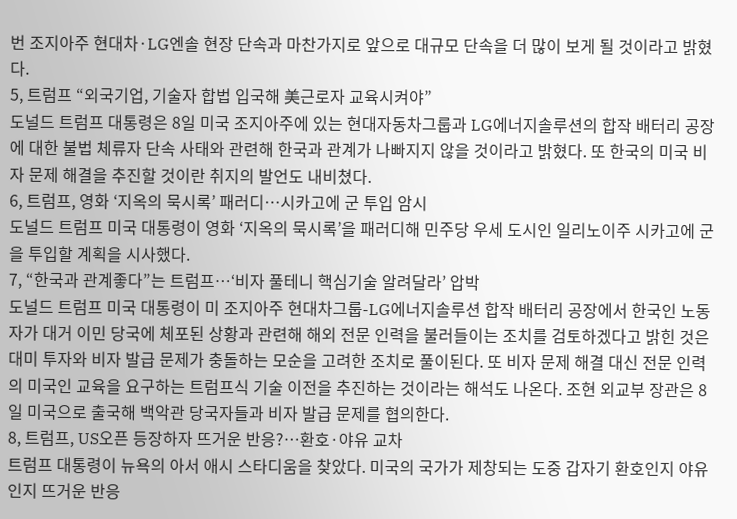번 조지아주 현대차·LG엔솔 현장 단속과 마찬가지로 앞으로 대규모 단속을 더 많이 보게 될 것이라고 밝혔다.
5, 트럼프 “외국기업, 기술자 합법 입국해 美근로자 교육시켜야”
도널드 트럼프 대통령은 8일 미국 조지아주에 있는 현대자동차그룹과 LG에너지솔루션의 합작 배터리 공장에 대한 불법 체류자 단속 사태와 관련해 한국과 관계가 나빠지지 않을 것이라고 밝혔다. 또 한국의 미국 비자 문제 해결을 추진할 것이란 취지의 발언도 내비쳤다.
6, 트럼프, 영화 ‘지옥의 묵시록’ 패러디…시카고에 군 투입 암시
도널드 트럼프 미국 대통령이 영화 ‘지옥의 묵시록’을 패러디해 민주당 우세 도시인 일리노이주 시카고에 군을 투입할 계획을 시사했다.
7, “한국과 관계좋다”는 트럼프…‘비자 풀테니 핵심기술 알려달라’ 압박
도널드 트럼프 미국 대통령이 미 조지아주 현대차그룹-LG에너지솔루션 합작 배터리 공장에서 한국인 노동자가 대거 이민 당국에 체포된 상황과 관련해 해외 전문 인력을 불러들이는 조치를 검토하겠다고 밝힌 것은 대미 투자와 비자 발급 문제가 충돌하는 모순을 고려한 조치로 풀이된다. 또 비자 문제 해결 대신 전문 인력의 미국인 교육을 요구하는 트럼프식 기술 이전을 추진하는 것이라는 해석도 나온다. 조현 외교부 장관은 8일 미국으로 출국해 백악관 당국자들과 비자 발급 문제를 협의한다.
8, 트럼프, US오픈 등장하자 뜨거운 반응?…환호·야유 교차
트럼프 대통령이 뉴욕의 아서 애시 스타디움을 찾았다. 미국의 국가가 제창되는 도중 갑자기 환호인지 야유인지 뜨거운 반응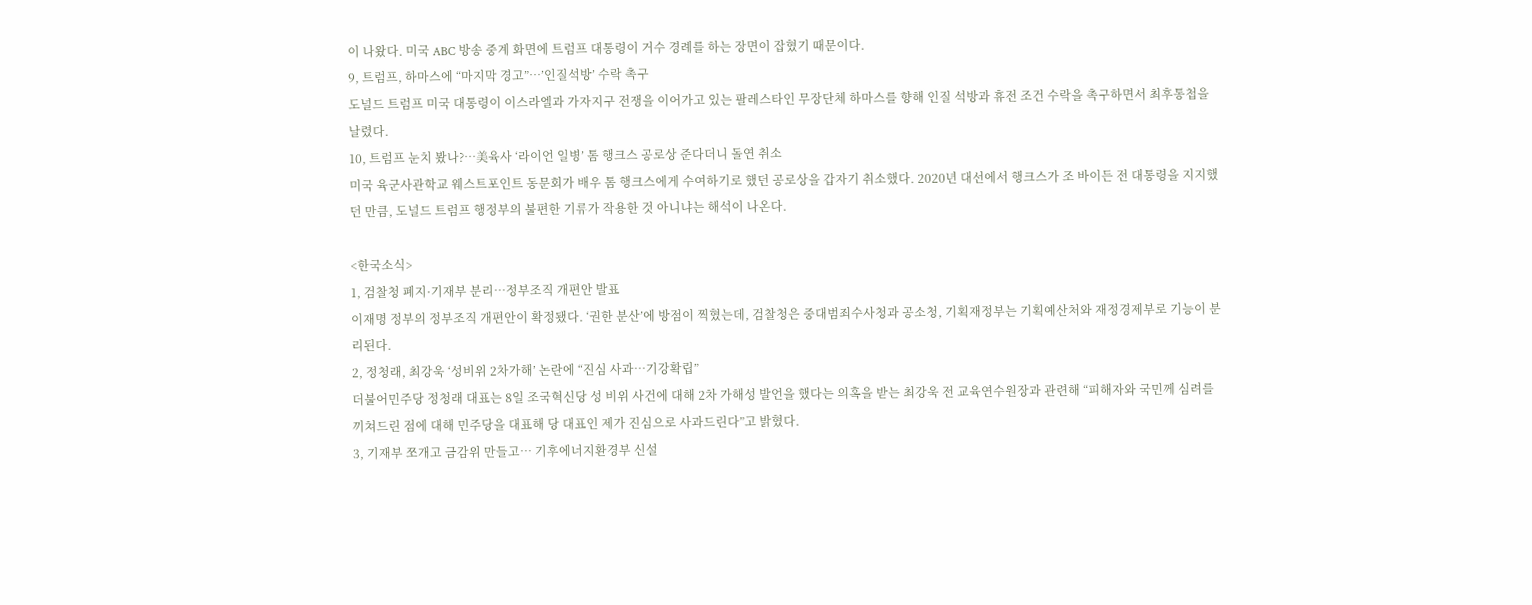이 나왔다. 미국 ABC 방송 중계 화면에 트럼프 대통령이 거수 경례를 하는 장면이 잡혔기 때문이다.
9, 트럼프, 하마스에 “마지막 경고”…’인질석방’ 수락 촉구
도널드 트럼프 미국 대통령이 이스라엘과 가자지구 전쟁을 이어가고 있는 팔레스타인 무장단체 하마스를 향해 인질 석방과 휴전 조건 수락을 촉구하면서 최후통첩을 날렸다.
10, 트럼프 눈치 봤나?…美육사 ‘라이언 일병’ 톰 행크스 공로상 준다더니 돌연 취소
미국 육군사관학교 웨스트포인트 동문회가 배우 톰 행크스에게 수여하기로 했던 공로상을 갑자기 취소했다. 2020년 대선에서 행크스가 조 바이든 전 대통령을 지지했던 만큼, 도널드 트럼프 행정부의 불편한 기류가 작용한 것 아니냐는 해석이 나온다.

<한국소식>
1, 검찰청 폐지·기재부 분리…정부조직 개편안 발표
이재명 정부의 정부조직 개편안이 확정됐다. ‘권한 분산’에 방점이 찍혔는데, 검찰청은 중대범죄수사청과 공소청, 기획재정부는 기획예산처와 재정경제부로 기능이 분리된다.
2, 정청래, 최강욱 ‘성비위 2차가해’ 논란에 “진심 사과…기강확립”
더불어민주당 정청래 대표는 8일 조국혁신당 성 비위 사건에 대해 2차 가해성 발언을 했다는 의혹을 받는 최강욱 전 교육연수원장과 관련해 “피해자와 국민께 심려를 끼쳐드린 점에 대해 민주당을 대표해 당 대표인 제가 진심으로 사과드린다”고 밝혔다.
3, 기재부 쪼개고 금감위 만들고… 기후에너지환경부 신설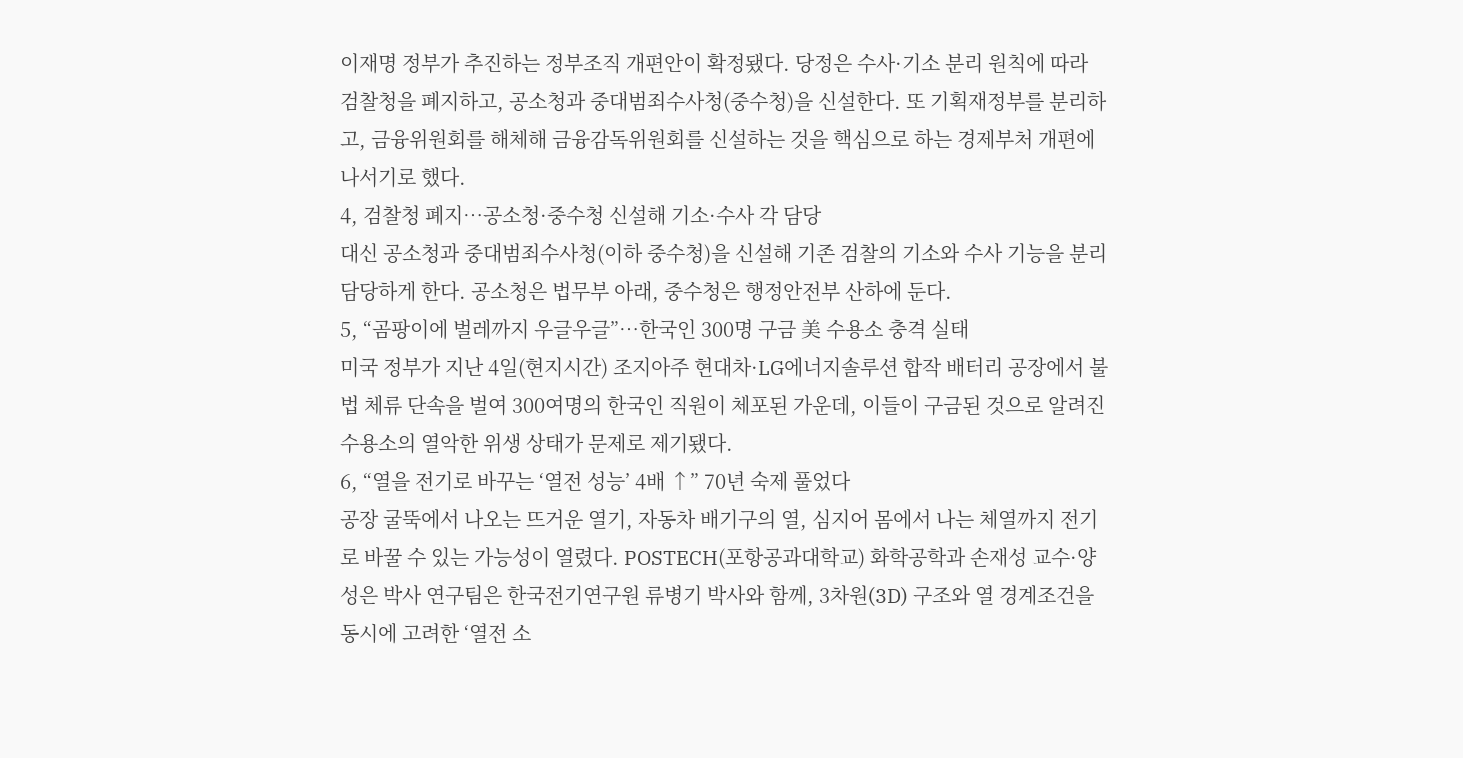이재명 정부가 추진하는 정부조직 개편안이 확정됐다. 당정은 수사·기소 분리 원칙에 따라 검찰청을 폐지하고, 공소청과 중대범죄수사청(중수청)을 신설한다. 또 기획재정부를 분리하고, 금융위원회를 해체해 금융감독위원회를 신설하는 것을 핵심으로 하는 경제부처 개편에 나서기로 했다.
4, 검찰청 폐지…공소청·중수청 신설해 기소·수사 각 담당
대신 공소청과 중대범죄수사청(이하 중수청)을 신설해 기존 검찰의 기소와 수사 기능을 분리 담당하게 한다. 공소청은 법무부 아래, 중수청은 행정안전부 산하에 둔다.
5, “곰팡이에 벌레까지 우글우글”…한국인 300명 구금 美 수용소 충격 실태
미국 정부가 지난 4일(현지시간) 조지아주 현대차·LG에너지솔루션 합작 배터리 공장에서 불법 체류 단속을 벌여 300여명의 한국인 직원이 체포된 가운데, 이들이 구금된 것으로 알려진 수용소의 열악한 위생 상태가 문제로 제기됐다.
6, “열을 전기로 바꾸는 ‘열전 성능’ 4배 ↑” 70년 숙제 풀었다
공장 굴뚝에서 나오는 뜨거운 열기, 자동차 배기구의 열, 심지어 몸에서 나는 체열까지 전기로 바꿀 수 있는 가능성이 열렸다. POSTECH(포항공과대학교) 화학공학과 손재성 교수·양성은 박사 연구팀은 한국전기연구원 류병기 박사와 함께, 3차원(3D) 구조와 열 경계조건을 동시에 고려한 ‘열전 소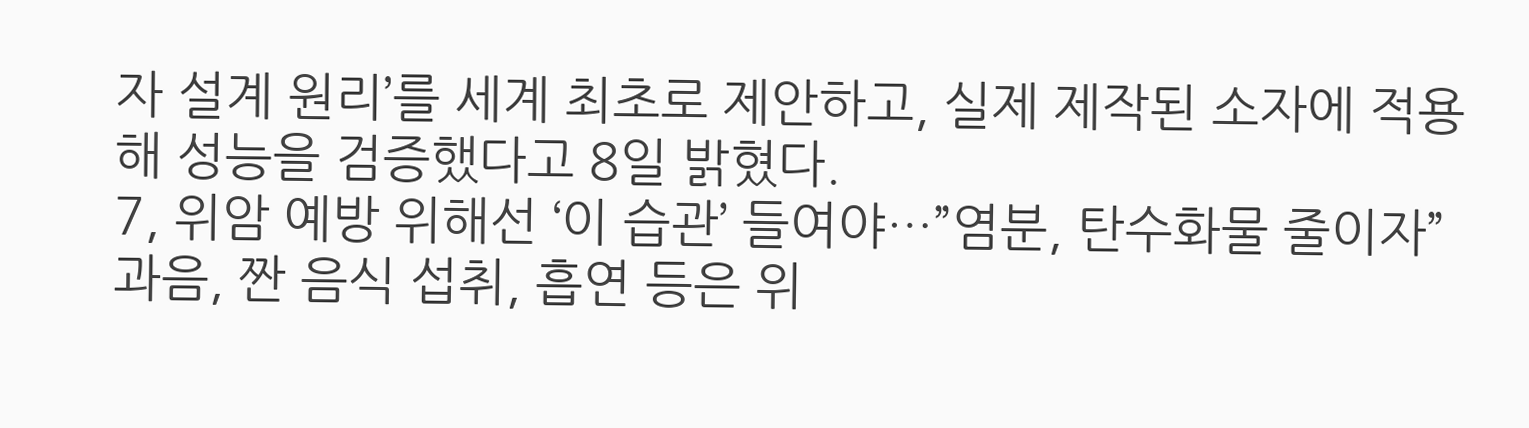자 설계 원리’를 세계 최초로 제안하고, 실제 제작된 소자에 적용해 성능을 검증했다고 8일 밝혔다.
7, 위암 예방 위해선 ‘이 습관’ 들여야…”염분, 탄수화물 줄이자”
과음, 짠 음식 섭취, 흡연 등은 위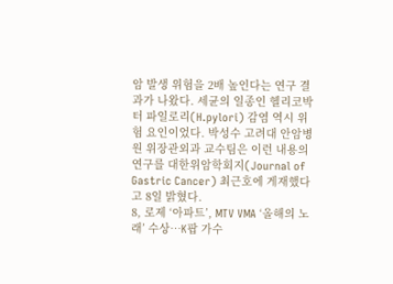암 발생 위험을 2배 높인다는 연구 결과가 나왔다. 세균의 일종인 헬리코박터 파일로리(H.pylori) 감염 역시 위험 요인이었다. 박성수 고려대 안암병원 위장관외과 교수팀은 이런 내용의 연구를 대한위암학회지(Journal of Gastric Cancer) 최근호에 게재했다고 8일 밝혔다.
8, 로제 ‘아파트’, MTV VMA ‘올해의 노래’ 수상…K팝 가수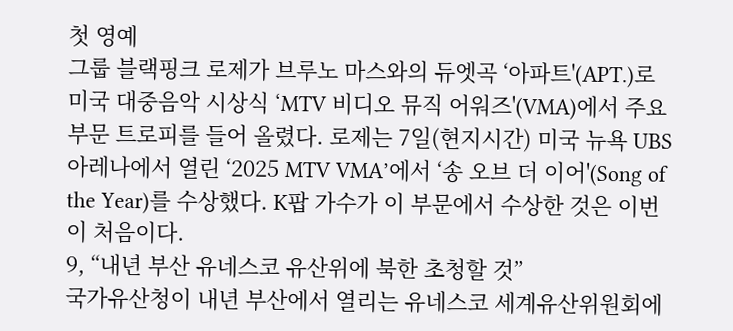첫 영예
그룹 블랙핑크 로제가 브루노 마스와의 듀엣곡 ‘아파트'(APT.)로 미국 대중음악 시상식 ‘MTV 비디오 뮤직 어워즈'(VMA)에서 주요 부문 트로피를 들어 올렸다. 로제는 7일(현지시간) 미국 뉴욕 UBS 아레나에서 열린 ‘2025 MTV VMA’에서 ‘송 오브 더 이어'(Song of the Year)를 수상했다. K팝 가수가 이 부문에서 수상한 것은 이번이 처음이다.
9, “내년 부산 유네스코 유산위에 북한 초청할 것”
국가유산청이 내년 부산에서 열리는 유네스코 세계유산위원회에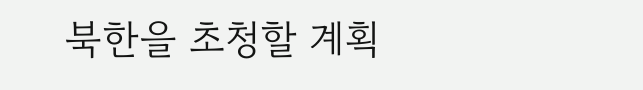북한을 초청할 계획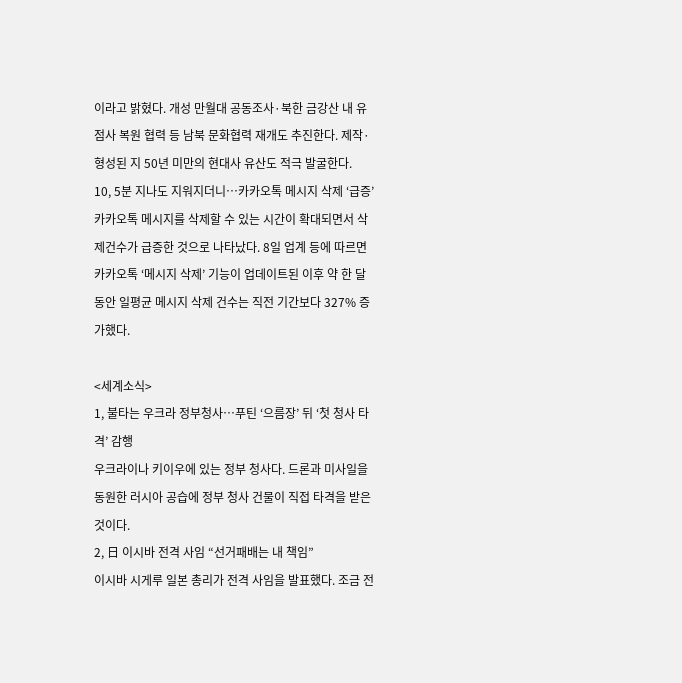이라고 밝혔다. 개성 만월대 공동조사·북한 금강산 내 유점사 복원 협력 등 남북 문화협력 재개도 추진한다. 제작·형성된 지 50년 미만의 현대사 유산도 적극 발굴한다.
10, 5분 지나도 지워지더니…카카오톡 메시지 삭제 ‘급증’
카카오톡 메시지를 삭제할 수 있는 시간이 확대되면서 삭제건수가 급증한 것으로 나타났다. 8일 업계 등에 따르면 카카오톡 ‘메시지 삭제’ 기능이 업데이트된 이후 약 한 달 동안 일평균 메시지 삭제 건수는 직전 기간보다 327% 증가했다.

<세계소식>
1, 불타는 우크라 정부청사…푸틴 ‘으름장’ 뒤 ‘첫 청사 타격’ 감행
우크라이나 키이우에 있는 정부 청사다. 드론과 미사일을 동원한 러시아 공습에 정부 청사 건물이 직접 타격을 받은 것이다.
2, 日 이시바 전격 사임 “선거패배는 내 책임”
이시바 시게루 일본 총리가 전격 사임을 발표했다. 조금 전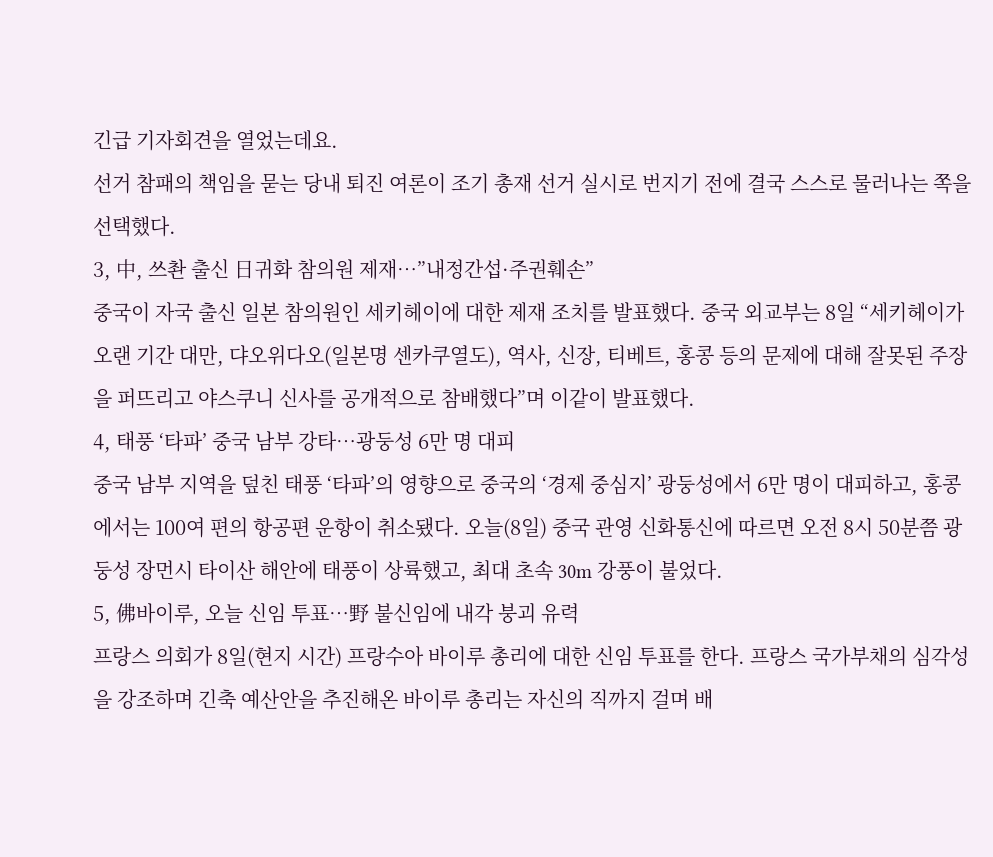긴급 기자회견을 열었는데요.
선거 참패의 책임을 묻는 당내 퇴진 여론이 조기 총재 선거 실시로 번지기 전에 결국 스스로 물러나는 쪽을 선택했다.
3, 中, 쓰촨 출신 日귀화 참의원 제재…”내정간섭·주권훼손”
중국이 자국 출신 일본 참의원인 세키헤이에 대한 제재 조치를 발표했다. 중국 외교부는 8일 “세키헤이가 오랜 기간 대만, 댜오위다오(일본명 센카쿠열도), 역사, 신장, 티베트, 홍콩 등의 문제에 대해 잘못된 주장을 퍼뜨리고 야스쿠니 신사를 공개적으로 참배했다”며 이같이 발표했다.
4, 태풍 ‘타파’ 중국 남부 강타…광둥성 6만 명 대피
중국 남부 지역을 덮친 태풍 ‘타파’의 영향으로 중국의 ‘경제 중심지’ 광둥성에서 6만 명이 대피하고, 홍콩에서는 100여 편의 항공편 운항이 취소됐다. 오늘(8일) 중국 관영 신화통신에 따르면 오전 8시 50분쯤 광둥성 장먼시 타이산 해안에 태풍이 상륙했고, 최대 초속 30m 강풍이 불었다.
5, 佛바이루, 오늘 신임 투표…野 불신임에 내각 붕괴 유력
프랑스 의회가 8일(현지 시간) 프랑수아 바이루 총리에 대한 신임 투표를 한다. 프랑스 국가부채의 심각성을 강조하며 긴축 예산안을 추진해온 바이루 총리는 자신의 직까지 걸며 배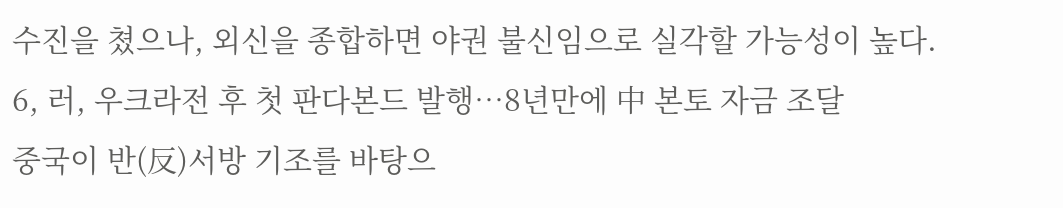수진을 쳤으나, 외신을 종합하면 야권 불신임으로 실각할 가능성이 높다.
6, 러, 우크라전 후 첫 판다본드 발행…8년만에 中 본토 자금 조달
중국이 반(反)서방 기조를 바탕으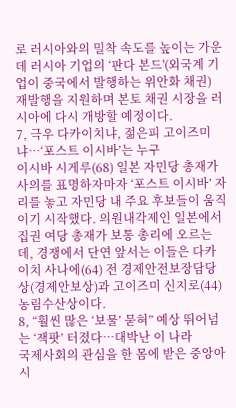로 러시아와의 밀착 속도를 높이는 가운데 러시아 기업의 ‘판다 본드'(외국계 기업이 중국에서 발행하는 위안화 채권) 재발행을 지원하며 본토 채권 시장을 러시아에 다시 개방할 예정이다.
7, 극우 다카이치냐, 젊은피 고이즈미냐…‘포스트 이시바’는 누구
이시바 시게루(68) 일본 자민당 총재가 사의를 표명하자마자 ‘포스트 이시바’ 자리를 놓고 자민당 내 주요 후보들이 움직이기 시작했다. 의원내각제인 일본에서 집권 여당 총재가 보통 총리에 오르는데, 경쟁에서 단연 앞서는 이들은 다카이치 사나에(64) 전 경제안전보장담당상(경제안보상)과 고이즈미 신지로(44) 농림수산상이다.
8, “훨씬 많은 ‘보물’ 묻혀” 예상 뛰어넘는 ‘잭팟’ 터졌다…대박난 이 나라
국제사회의 관심을 한 몸에 받은 중앙아시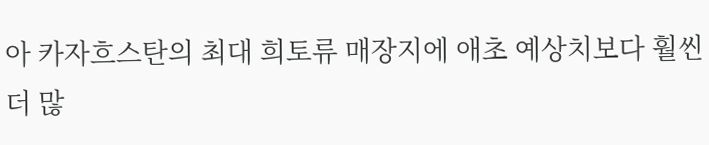아 카자흐스탄의 최대 희토류 매장지에 애초 예상치보다 훨씬 더 많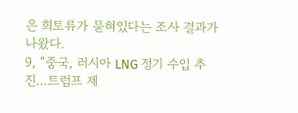은 희토류가 묻혀있다는 조사 결과가 나왔다.
9, “중국, 러시아 LNG 정기 수입 추진…트럼프 제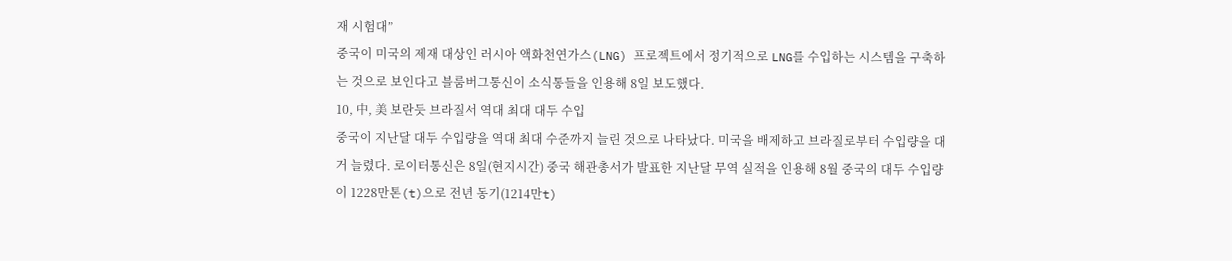재 시험대”
중국이 미국의 제재 대상인 러시아 액화천연가스(LNG) 프로젝트에서 정기적으로 LNG를 수입하는 시스템을 구축하는 것으로 보인다고 블룸버그통신이 소식통들을 인용해 8일 보도했다.
10, 中, 美 보란듯 브라질서 역대 최대 대두 수입
중국이 지난달 대두 수입량을 역대 최대 수준까지 늘린 것으로 나타났다. 미국을 배제하고 브라질로부터 수입량을 대거 늘렸다. 로이터통신은 8일(현지시간) 중국 해관총서가 발표한 지난달 무역 실적을 인용해 8월 중국의 대두 수입량이 1228만톤(t)으로 전년 동기(1214만t)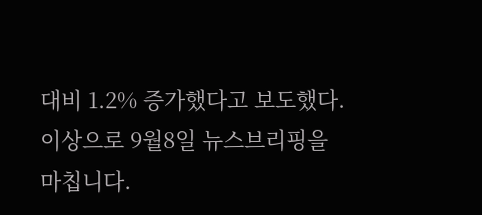대비 1.2% 증가했다고 보도했다.
이상으로 9월8일 뉴스브리핑을 마칩니다.